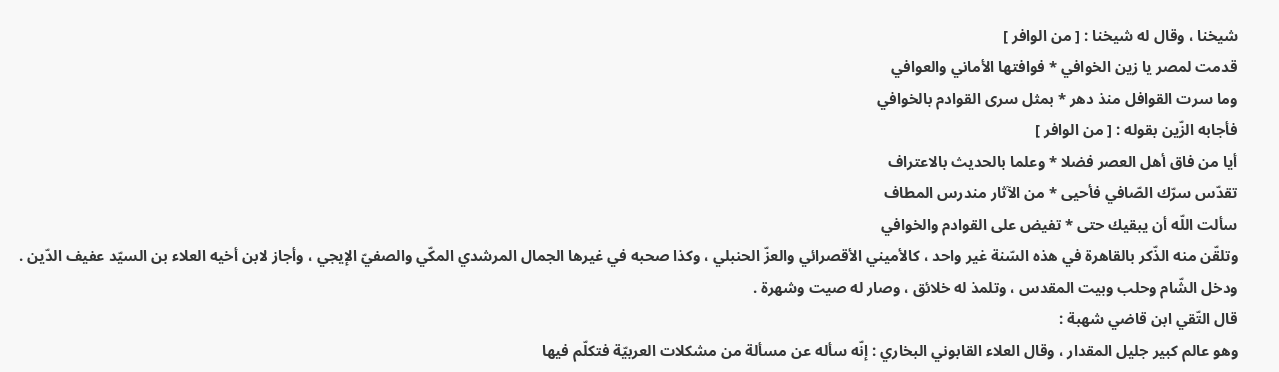شيخنا ، وقال له شيخنا : [ من الوافر ]
قدمت لمصر يا زين الخوافي * فوافتها الأماني والعوافي
وما سرت القوافل منذ دهر * بمثل سرى القوادم بالخوافي
فأجابه الزّين بقوله : [ من الوافر ]
أيا من فاق أهل العصر فضلا * وعلما بالحديث بالاعتراف
تقدّس سرّك الصّافي فأحيى * من الآثار مندرس المطاف
سألت اللّه أن يبقيك حتى * تفيض على القوادم والخوافي
وتلقّن منه الذّكر بالقاهرة في هذه السّنة غير واحد ، كالأميني الأقصرائي والعزّ الحنبلي ، وكذا صحبه في غيرها الجمال المرشدي المكّي والصفيّ الإيجي ، وأجاز لابن أخيه العلاء بن السيّد عفيف الدّين .
ودخل الشّام وحلب وبيت المقدس ، وتلمذ له خلائق ، وصار له صيت وشهرة .
قال التّقي ابن قاضي شهبة :
وهو عالم كبير جليل المقدار ، وقال العلاء القابوني البخاري : إنّه سأله عن مسألة من مشكلات العربيّة فتكلّم فيها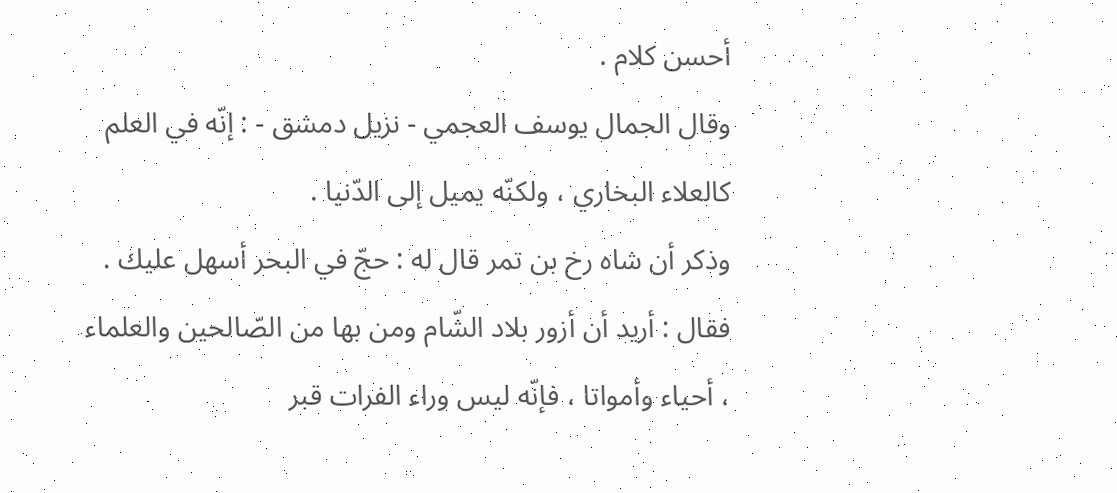أحسن كلام .
وقال الجمال يوسف العجمي - نزيل دمشق - : إنّه في العلم كالعلاء البخاري ، ولكنّه يميل إلى الدّنيا .
وذكر أن شاه رخ بن تمر قال له : حجّ في البحر أسهل عليك .
فقال : أريد أن أزور بلاد الشّام ومن بها من الصّالحين والعلماء ، أحياء وأمواتا ، فإنّه ليس وراء الفرات قبر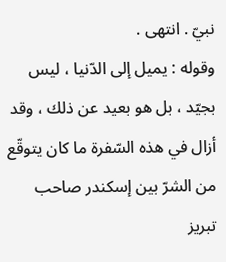نبيّ . انتهى .
وقوله : يميل إلى الدّنيا ، ليس بجيّد ، بل هو بعيد عن ذلك ، وقد أزال في هذه السّفرة ما كان يتوقّع من الشرّ بين إسكندر صاحب تبريز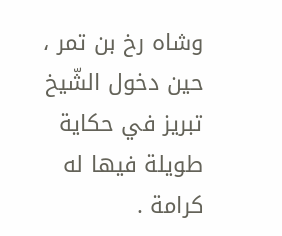وشاه رخ بن تمر ، حين دخول الشّيخ تبريز في حكاية طويلة فيها له كرامة .